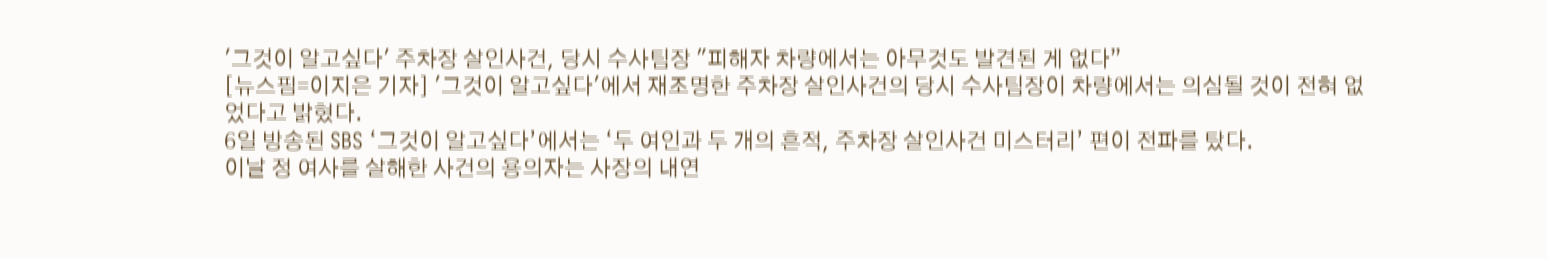'그것이 알고싶다' 주차장 살인사건, 당시 수사팀장 "피해자 차량에서는 아무것도 발견된 게 없다”
[뉴스핌=이지은 기자] '그것이 알고싶다'에서 재조명한 주차장 살인사건의 당시 수사팀장이 차량에서는 의심될 것이 전혀 없었다고 밝혔다.
6일 방송된 SBS ‘그것이 알고싶다’에서는 ‘두 여인과 두 개의 흔적, 주차장 살인사건 미스터리’ 편이 전파를 탔다.
이날 정 여사를 살해한 사건의 용의자는 사장의 내연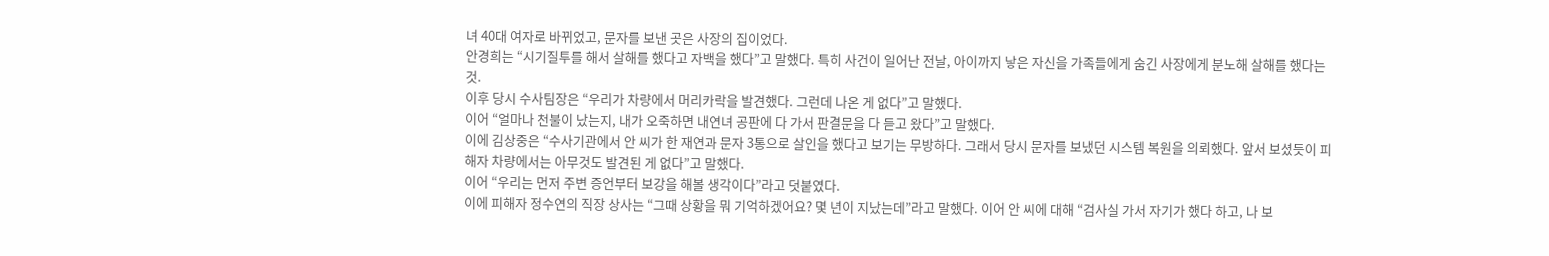녀 40대 여자로 바뀌었고, 문자를 보낸 곳은 사장의 집이었다.
안경희는 “시기질투를 해서 살해를 했다고 자백을 했다”고 말했다. 특히 사건이 일어난 전날, 아이까지 낳은 자신을 가족들에게 숨긴 사장에게 분노해 살해를 했다는 것.
이후 당시 수사팀장은 “우리가 차량에서 머리카락을 발견했다. 그런데 나온 게 없다”고 말했다.
이어 “얼마나 천불이 났는지, 내가 오죽하면 내연녀 공판에 다 가서 판결문을 다 듣고 왔다”고 말했다.
이에 김상중은 “수사기관에서 안 씨가 한 재연과 문자 3통으로 살인을 했다고 보기는 무방하다. 그래서 당시 문자를 보냈던 시스템 복원을 의뢰했다. 앞서 보셨듯이 피해자 차량에서는 아무것도 발견된 게 없다”고 말했다.
이어 “우리는 먼저 주변 증언부터 보강을 해볼 생각이다”라고 덧붙였다.
이에 피해자 정수연의 직장 상사는 “그때 상황을 뭐 기억하겠어요? 몇 년이 지났는데”라고 말했다. 이어 안 씨에 대해 “검사실 가서 자기가 했다 하고, 나 보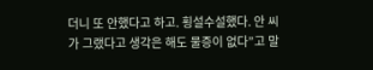더니 또 안했다고 하고. 횡설수설했다. 안 씨가 그랬다고 생각은 해도 물증이 없다”고 말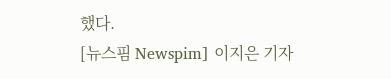했다.
[뉴스핌 Newspim] 이지은 기자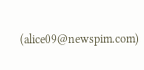(alice09@newspim.com)